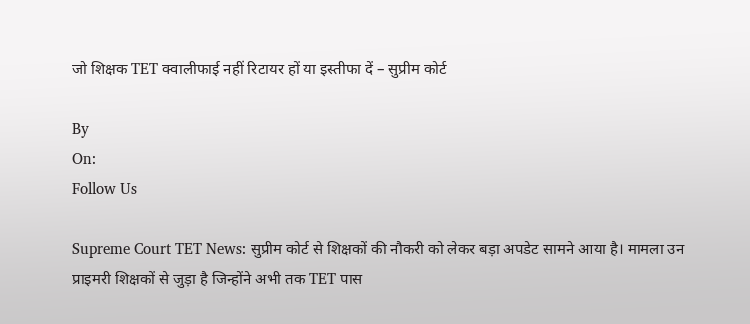जो शिक्षक TET क्वालीफाई नहीं रिटायर हों या इस्तीफा दें – सुप्रीम कोर्ट

By
On:
Follow Us

Supreme Court TET News: सुप्रीम कोर्ट से शिक्षकों की नौकरी को लेकर बड़ा अपडेट सामने आया है। मामला उन प्राइमरी शिक्षकों से जुड़ा है जिन्होंने अभी तक TET पास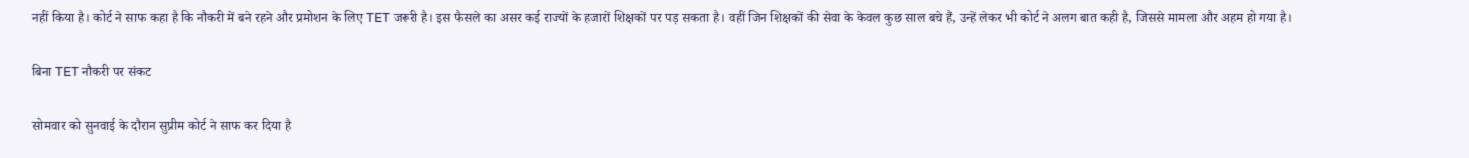नहीं किया है। कोर्ट ने साफ कहा है कि नौकरी में बने रहने और प्रमोशन के लिए TET जरूरी है। इस फैसले का असर कई राज्यों के हजारों शिक्षकों पर पड़ सकता है। वहीं जिन शिक्षकों की सेवा के केवल कुछ साल बचे हैं, उन्हें लेकर भी कोर्ट ने अलग बात कही है, जिससे मामला और अहम हो गया है।

बिना TET नौकरी पर संकट

सोमवार को सुनवाई के दौरान सुप्रीम कोर्ट ने साफ कर दिया है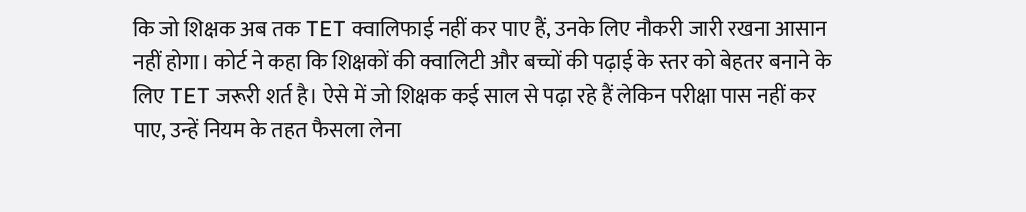कि जो शिक्षक अब तक TET क्वालिफाई नहीं कर पाए हैं, उनके लिए नौकरी जारी रखना आसान नहीं होगा। कोर्ट ने कहा कि शिक्षकों की क्वालिटी और बच्चों की पढ़ाई के स्तर को बेहतर बनाने के लिए TET जरूरी शर्त है। ऐसे में जो शिक्षक कई साल से पढ़ा रहे हैं लेकिन परीक्षा पास नहीं कर पाए, उन्हें नियम के तहत फैसला लेना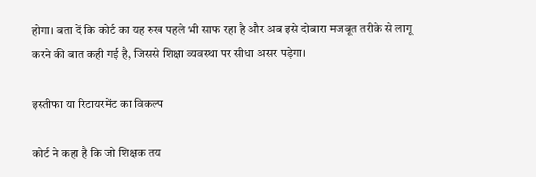होगा। बता दें कि कोर्ट का यह रुख पहले भी साफ रहा है और अब इसे दोबारा मजबूत तरीके से लागू करने की बात कही गई है, जिससे शिक्षा व्यवस्था पर सीधा असर पड़ेगा।

इस्तीफा या रिटायरमेंट का विकल्प

कोर्ट ने कहा है कि जो शिक्षक तय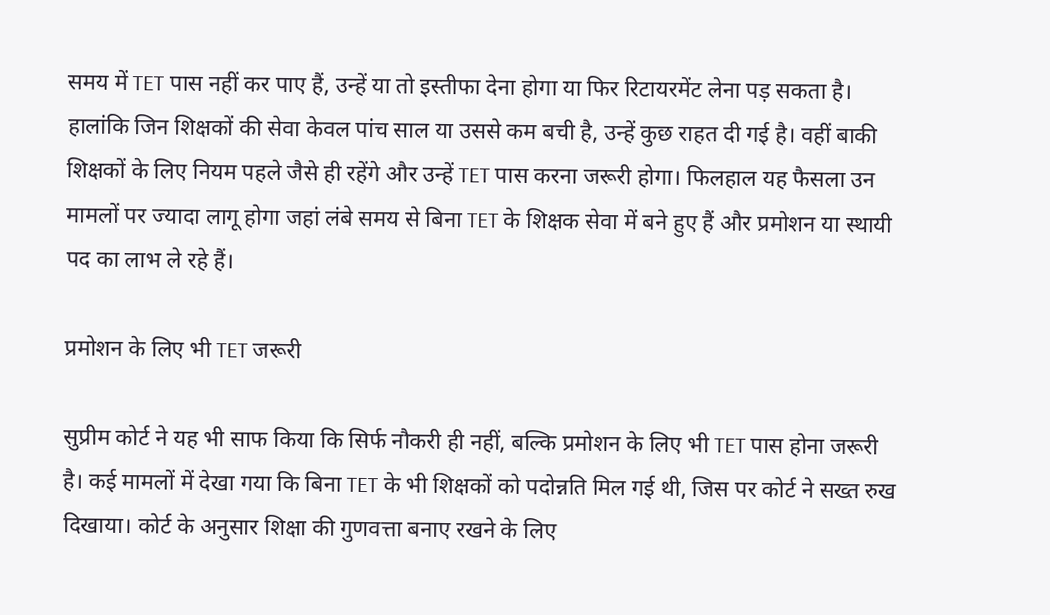समय में TET पास नहीं कर पाए हैं, उन्हें या तो इस्तीफा देना होगा या फिर रिटायरमेंट लेना पड़ सकता है। हालांकि जिन शिक्षकों की सेवा केवल पांच साल या उससे कम बची है, उन्हें कुछ राहत दी गई है। वहीं बाकी शिक्षकों के लिए नियम पहले जैसे ही रहेंगे और उन्हें TET पास करना जरूरी होगा। फिलहाल यह फैसला उन मामलों पर ज्यादा लागू होगा जहां लंबे समय से बिना TET के शिक्षक सेवा में बने हुए हैं और प्रमोशन या स्थायी पद का लाभ ले रहे हैं।

प्रमोशन के लिए भी TET जरूरी

सुप्रीम कोर्ट ने यह भी साफ किया कि सिर्फ नौकरी ही नहीं, बल्कि प्रमोशन के लिए भी TET पास होना जरूरी है। कई मामलों में देखा गया कि बिना TET के भी शिक्षकों को पदोन्नति मिल गई थी, जिस पर कोर्ट ने सख्त रुख दिखाया। कोर्ट के अनुसार शिक्षा की गुणवत्ता बनाए रखने के लिए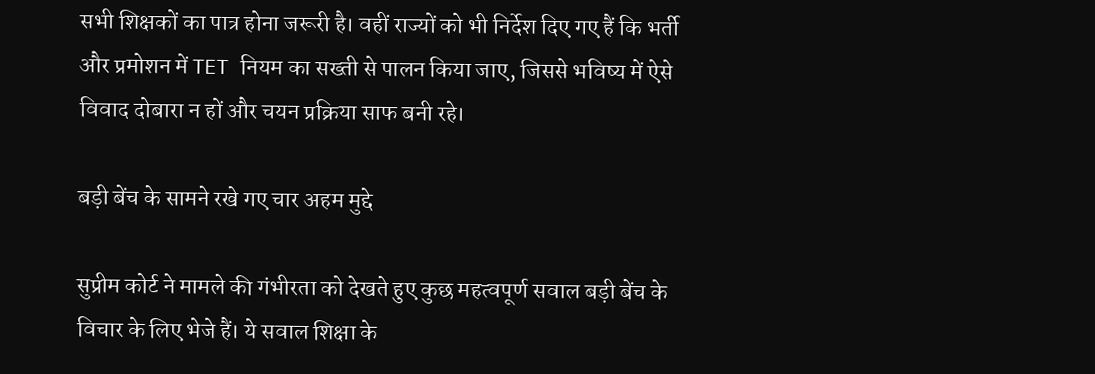सभी शिक्षकों का पात्र होना जरूरी है। वहीं राज्यों को भी निर्देश दिए गए हैं कि भर्ती और प्रमोशन में TET नियम का सख्ती से पालन किया जाए, जिससे भविष्य में ऐसे विवाद दोबारा न हों और चयन प्रक्रिया साफ बनी रहे।

बड़ी बेंच के सामने रखे गए चार अहम मुद्दे

सुप्रीम कोर्ट ने मामले की गंभीरता को देखते हुए कुछ महत्वपूर्ण सवाल बड़ी बेंच के विचार के लिए भेजे हैं। ये सवाल शिक्षा के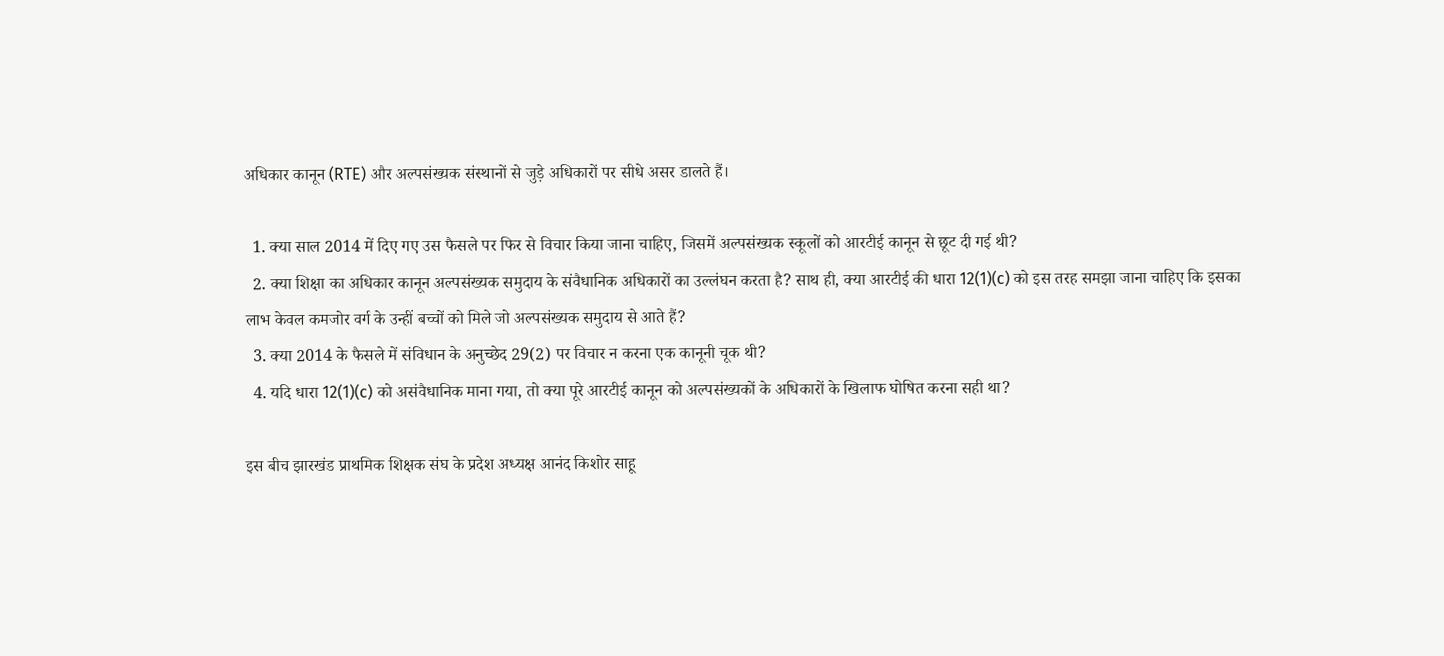अधिकार कानून (RTE) और अल्पसंख्यक संस्थानों से जुड़े अधिकारों पर सीधे असर डालते हैं।

  1. क्या साल 2014 में दिए गए उस फैसले पर फिर से विचार किया जाना चाहिए, जिसमें अल्पसंख्यक स्कूलों को आरटीई कानून से छूट दी गई थी?
  2. क्या शिक्षा का अधिकार कानून अल्पसंख्यक समुदाय के संवैधानिक अधिकारों का उल्लंघन करता है? साथ ही, क्या आरटीई की धारा 12(1)(c) को इस तरह समझा जाना चाहिए कि इसका लाभ केवल कमजोर वर्ग के उन्हीं बच्चों को मिले जो अल्पसंख्यक समुदाय से आते हैं?
  3. क्या 2014 के फैसले में संविधान के अनुच्छेद 29(2) पर विचार न करना एक कानूनी चूक थी?
  4. यदि धारा 12(1)(c) को असंवैधानिक माना गया, तो क्या पूरे आरटीई कानून को अल्पसंख्यकों के अधिकारों के खिलाफ घोषित करना सही था?

इस बीच झारखंड प्राथमिक शिक्षक संघ के प्रदेश अध्यक्ष आनंद किशोर साहू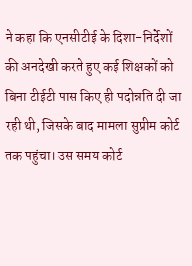ने कहा कि एनसीटीई के दिशा-निर्देशों की अनदेखी करते हुए कई शिक्षकों को बिना टीईटी पास किए ही पदोन्नति दी जा रही थी, जिसके बाद मामला सुप्रीम कोर्ट तक पहुंचा। उस समय कोर्ट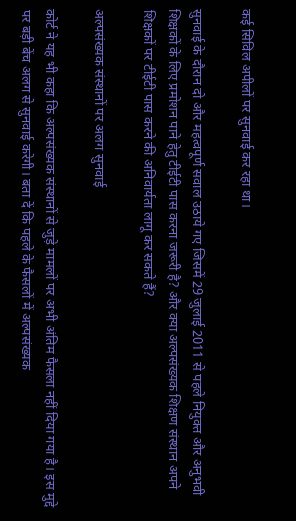कई सिविल अपीलों पर सुनवाई कर रहा था।

सुनवाई के दौरान दो और महत्वपूर्ण सवाल उठाये गए जिसमें 29 जुलाई 2011 से पहले नियुक्त और अनुभवी शिक्षकों के लिए प्रमोशन पाने हेतु टीईटी पास करना जरूरी है? और क्या अल्पसंख्यक शिक्षण संस्थान अपने शिक्षकों पर टीईटी पास करने की अनिवार्यता लागू कर सकते हैं?

अल्पसंख्यक संस्थानों पर अलग सुनवाई

कोर्ट ने यह भी कहा कि अल्पसंख्यक संस्थानों से जुड़े मामलों पर अभी अंतिम फैसला नहीं दिया गया है। इस मुद्दे पर बड़ी बेंच अलग से सुनवाई करेगी। बता दें कि पहले के फैसलों में अल्पसंख्यक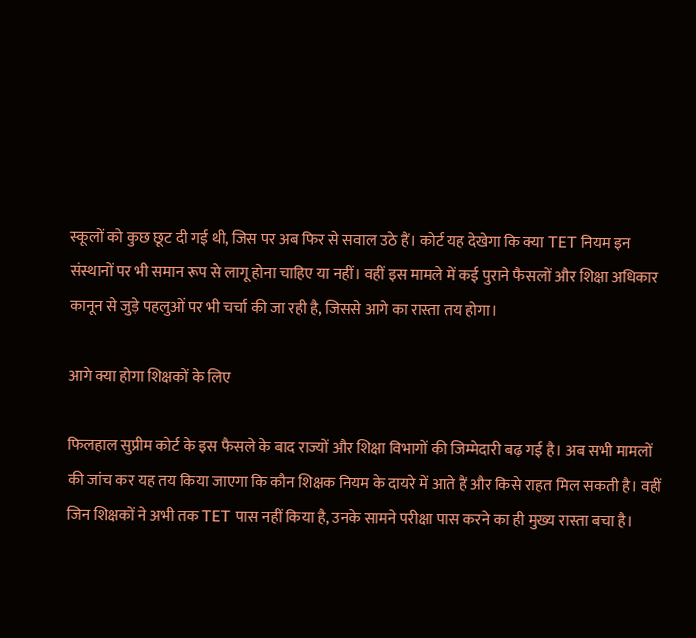स्कूलों को कुछ छूट दी गई थी, जिस पर अब फिर से सवाल उठे हैं। कोर्ट यह देखेगा कि क्या TET नियम इन संस्थानों पर भी समान रूप से लागू होना चाहिए या नहीं। वहीं इस मामले में कई पुराने फैसलों और शिक्षा अधिकार कानून से जुड़े पहलुओं पर भी चर्चा की जा रही है, जिससे आगे का रास्ता तय होगा।

आगे क्या होगा शिक्षकों के लिए

फिलहाल सुप्रीम कोर्ट के इस फैसले के बाद राज्यों और शिक्षा विभागों की जिम्मेदारी बढ़ गई है। अब सभी मामलों की जांच कर यह तय किया जाएगा कि कौन शिक्षक नियम के दायरे में आते हैं और किसे राहत मिल सकती है। वहीं जिन शिक्षकों ने अभी तक TET पास नहीं किया है, उनके सामने परीक्षा पास करने का ही मुख्य रास्ता बचा है।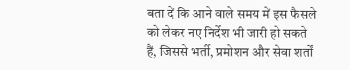बता दें कि आने वाले समय में इस फैसले को लेकर नए निर्देश भी जारी हो सकते हैं, जिससे भर्ती, प्रमोशन और सेवा शर्तों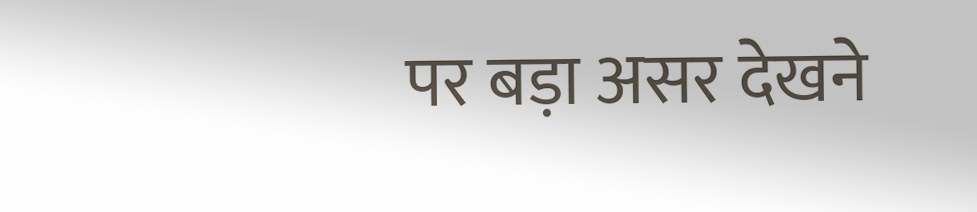पर बड़ा असर देखने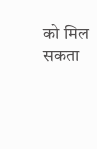को मिल सकता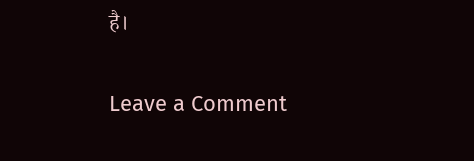है।

Leave a Comment